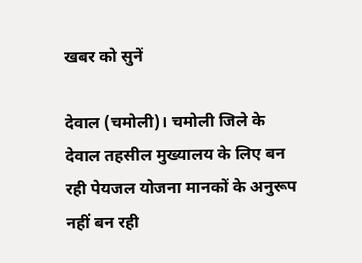खबर को सुनें

देवाल (चमोली)। चमोली जिले के देवाल तहसील मुख्यालय के लिए बन रही पेयजल योजना मानकों के अनुरूप नहीं बन रही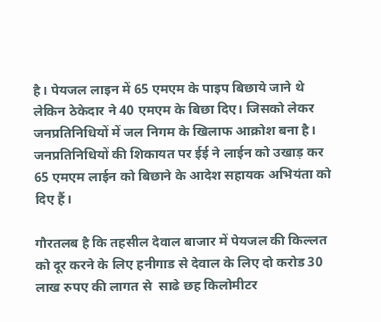है। पेयजल लाइन में 65 एमएम के पाइप बिछाये जाने थे लेकिन ठेकेदार ने 40 एमएम के बिछा दिए। जिसको लेकर जनप्रतिनिधियों में जल निगम के खिलाफ आक्रोश बना है। जनप्रतिनिधियों की शिकायत पर ईई ने लाईन को उखाड़ कर 65 एमएम लाईन को बिछाने के आदेश सहायक अभियंता को दिए हैं।

गौरतलब है कि तहसील देवाल बाजार में पेयजल की किल्लत को दूर करने के लिए हनीगाड से देवाल के लिए दो करोड 30 लाख रुपए की लागत से  साढे छह किलोमीटर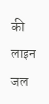की लाइन  जल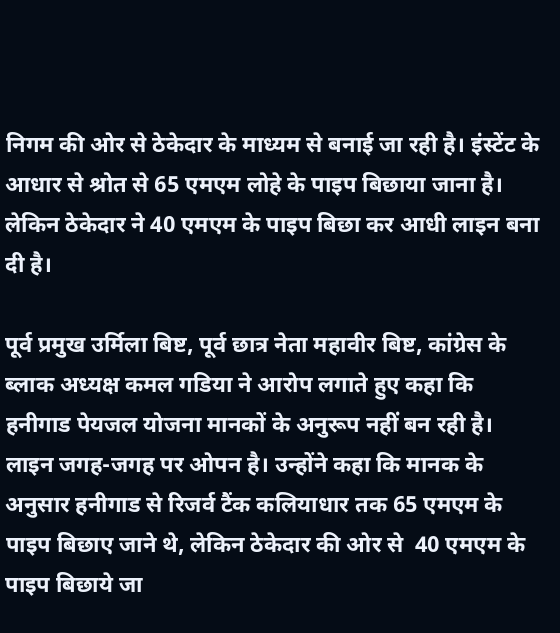निगम की ओर से ठेकेदार के माध्यम से बनाई जा रही है। इंस्टेंट के आधार से श्रोत से 65 एमएम लोहे के पाइप बिछाया जाना है। लेकिन ठेकेदार ने 40 एमएम के पाइप बिछा कर आधी लाइन बना दी है।

पूर्व प्रमुख उर्मिला बिष्ट, पूर्व छात्र नेता महावीर बिष्ट, कांग्रेस के ब्लाक अध्यक्ष कमल गडिया ने आरोप लगाते हुए कहा कि हनीगाड पेयजल योजना मानकों के अनुरूप नहीं बन रही है। लाइन जगह-जगह पर ओपन है। उन्होंने कहा कि मानक के अनुसार हनीगाड से रिजर्व टैंक कलियाधार तक 65 एमएम के पाइप बिछाए जाने थे, लेकिन ठेकेदार की ओर से  40 एमएम के पाइप बिछाये जा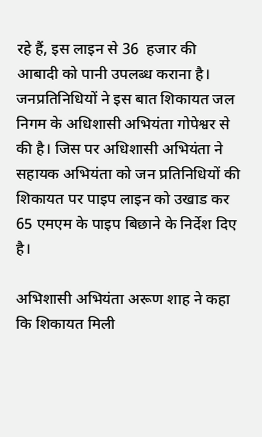रहे हैं, इस लाइन से 36  हजार की आबादी को पानी उपलब्ध कराना है।  जनप्रतिनिधियों ने इस बात शिकायत जल निगम के अधिशासी अभियंता गोपेश्वर से की है। जिस पर अधिशासी अभियंता ने सहायक अभियंता को जन प्रतिनिधियों की शिकायत पर पाइप लाइन को उखाड कर 65 एमएम के पाइप बिछाने के निर्देश दिए है।

अभिशासी अभियंता अरूण शाह ने कहा कि शिकायत मिली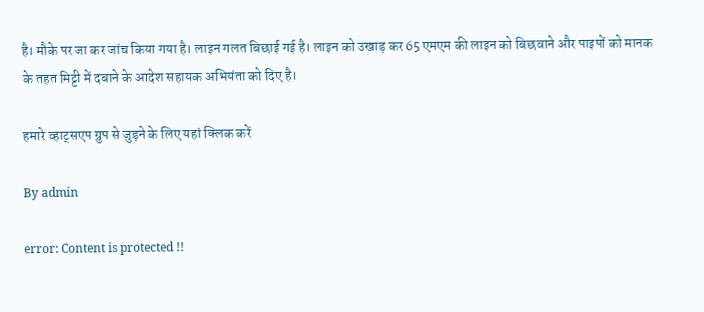है। मौके पर जा कर जांच किया गया है। लाइन गलत बिछाई गई है। लाइन को उखाड़ कर 65 एमएम की लाइन को बिछवाने और पाइपों को मानक के तहत मिट्टी में दबाने के आदेश सहायक अभियंता को दिए है।

हमारे व्हाट्सएप ग्रुप से जुड़ने के लिए यहां क्लिक करें

By admin

error: Content is protected !!